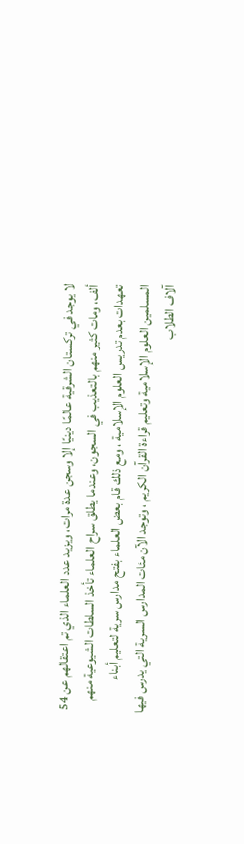لا يوجد في تركستان الشرقية عالمًا دينيًا إلا وسجن عدة مرات، ويزيد عدد العلماء الذي تم اعتقالهم عن 54 ألف، ومات كثير منهم بالتعذيب في السجون، وعندما يطلق سراح العلماء تأخذ السلطات الشيوعية منهم تعهدات بعدم تدريس العلوم الإسلامية ، ومع ذلك قام بعض العلماء بفتح مدارس سرية لتعليم أبناء المسلمين العلوم الإسلامية وتعليم قراءة القرآن الكريم ، وتوجد الآن مئات المدارس السرية التي يدرس فيها آلاف الطلاب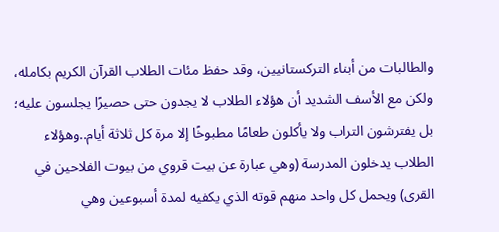والطالبات من أبناء التركستانيين، وقد حفظ مئات الطلاب القرآن الكريم بكامله، ولكن مع الأسف الشديد أن هؤلاء الطلاب لا يجدون حتى حصيرًا يجلسون عليه؛ بل يفترشون التراب ولا يأكلون طعامًا مطبوخًا إلا مرة كل ثلاثة أيام..وهؤلاء الطلاب يدخلون المدرسة (وهي عبارة عن بيت قروي من بيوت الفلاحين في القرى) ويحمل كل واحد منهم قوته الذي يكفيه لمدة أسبوعين وهي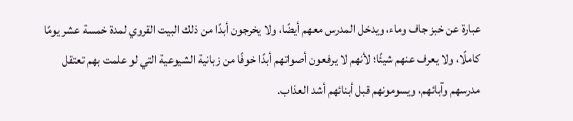عبارة عن خبز جاف وماء، ويدخل المدرس معهم أيضًا، ولا يخرجون أبدًا من ذلك البيت القروي لمدة خمسة عشر يومًا كاملًا، ولا يعرف عنهم شيئًا؛ لأنهم لا يرفعون أصواتهم أبدًا خوفًا من زبانية الشيوعية التي لو علمت بهم تعتقل مدرسهم وآبائهم، ويسومونهم قبل أبنائهم أشد العذاب.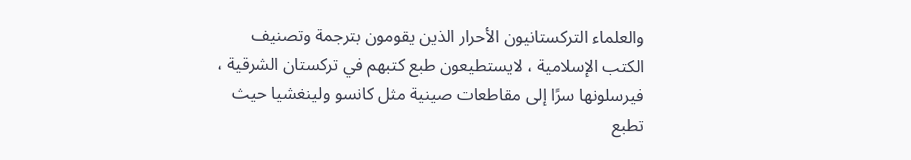والعلماء التركستانيون الأحرار الذين يقومون بترجمة وتصنيف الكتب الإسلامية ، لايستطيعون طبع كتبهم في تركستان الشرقية ، فيرسلونها سرًا إلى مقاطعات صينية مثل كانسو ولينغشيا حيث تطبع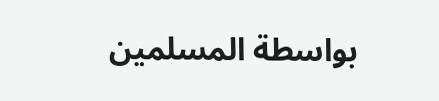بواسطة المسلمين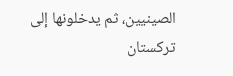الصينيين، ثم يدخلونها إلى تركستان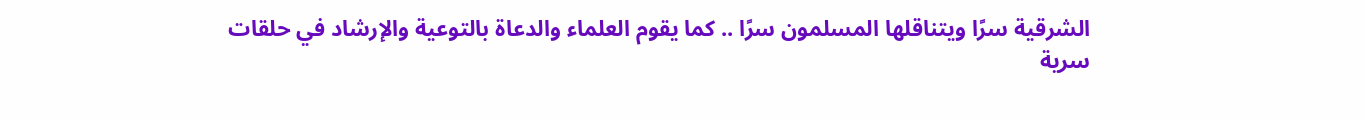الشرقية سرًا ويتناقلها المسلمون سرًا .. كما يقوم العلماء والدعاة بالتوعية والإرشاد في حلقات سرية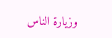وزيارة الناس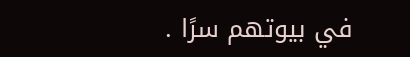في بيوتهم سرًا .